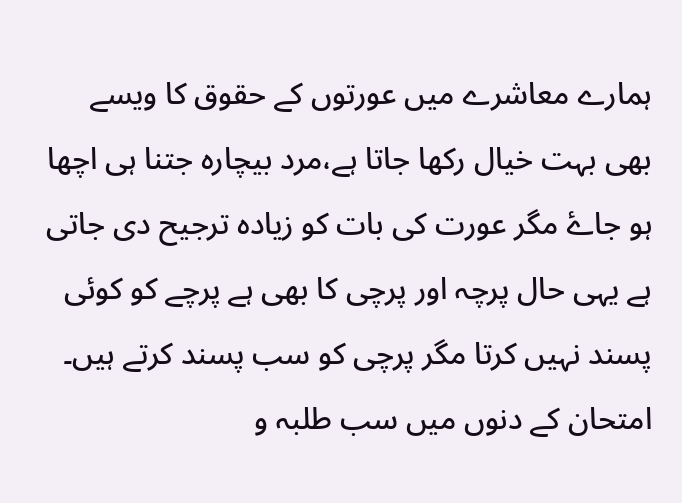ہمارے معاشرے میں عورتوں کے حقوق کا ویسے بھی بہت خیال رکھا جاتا ہے،مرد بیچارہ جتنا ہی اچھا ہو جاۓ مگر عورت کی بات کو زیادہ ترجیح دی جاتی ہے یہی حال پرچہ اور پرچی کا بھی ہے پرچے کو کوئی پسند نہیں کرتا مگر پرچی کو سب پسند کرتے ہیں۔
امتحان کے دنوں میں سب طلبہ و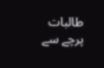طالبات پرچے سے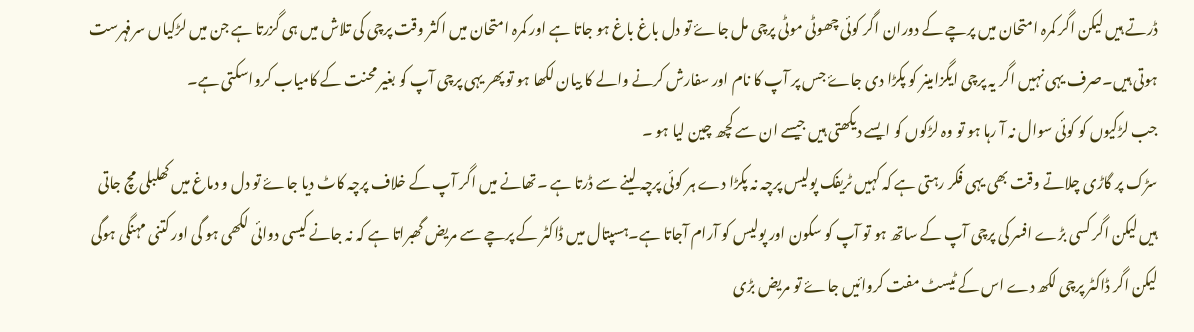ڈرتے ہیں لیکن اگر کمرہ امتحان میں پرچے کے دوران اگر کوئی چھوٹی موٹی پرچی مل جاۓ تو دل باغ باغ ہو جاتا ہے اور کمرہ امتحان میں اکثر وقت پرچی کی تلاش میں ہی گزرتا ہے جن میں لڑکیاں سرفہرست ہوتی ہیں۔صرف یہی نہیں اگر یہ پرچی ایگزامینر کو پکڑا دی جاۓ جس پر آپ کا نام اور سفارش کرنے والے کا بیان لکھا ہو تو پھر یہی پرچی آپ کو بغیر محنت کے کامیاب کرواسکتی ہے۔
جب لڑکیوں کو کوئی سوال نہ آ رہا ہو تو وہ لڑکوں کو ایسے دیکھتی ہیں جیسے ان سے کچھ چین لیا ہو ۔
سڑک پر گاڑی چلاتے وقت بھی یہی فکر رہتی ہے کہ کہیں ٹریفک پولیس پرچہ نہ پکڑا دے ہر کوئی پرچہ لینے سے ڈرتا ہے ۔تھانے میں اگر آپ کے خلاف پرچہ کاٹ دیا جاۓ تو دل و دماغ میں کھلبلی مچ جاتی ہیں لیکن اگر کسی بڑے افسر کی پرچی آپ کے ساتھ ہو تو آپ کو سکون اور پولیس کو آرام آجاتا ہے۔ہسپتال میں ڈاکٹر کے پرچے سے مریض گھبراتا ہے کہ نہ جانے کیسی دوائی لکھی ہو گی اور کتنی مہنگی ہوگی لیکن اگر ڈاکٹر پرچی لکھ دے اس کے ٹیسٹ مفت کروائیں جاۓ تو مریض بڑی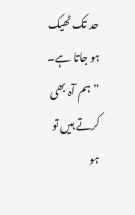حد تک ٹھیک ہو جاتا ہے۔
”ہم آہ بھی کرتے ہیں تو ہو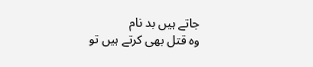جاتے ہیں بد نام
وہ قتل بھی کرتے ہیں تو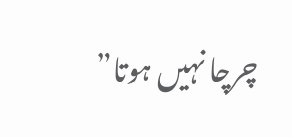چرچا نہیں ہوتا”